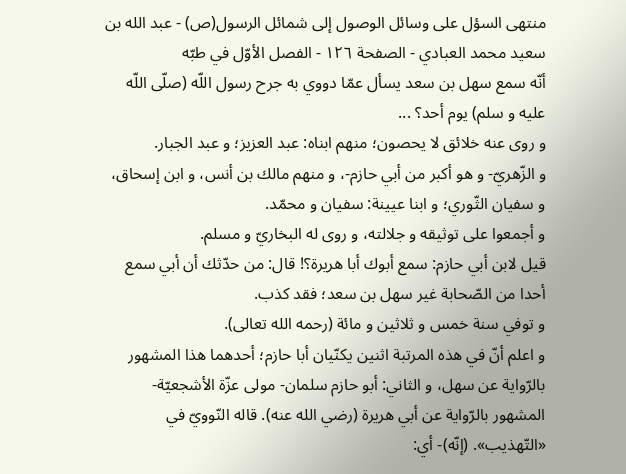منتهى السؤل على وسائل الوصول إلى شمائل الرسول(ص) - عبد الله بن سعيد محمد العبادي - الصفحة ١٢٦ - الفصل الأوّل في طبّه
أنّه سمع سهل بن سعد يسأل عمّا دووي به جرح رسول اللّه (صلّى اللّه عليه و سلم) يوم أحد؟ ...
و روى عنه خلائق لا يحصون؛ منهم ابناه: عبد العزيز؛ و عبد الجبار.
و الزّهريّ- و هو أكبر من أبي حازم-، و منهم مالك بن أنس، و ابن إسحاق، و سفيان الثّوري؛ و ابنا عيينة: سفيان و محمّد.
و أجمعوا على توثيقه و جلالته، و روى له البخاريّ و مسلم.
قيل لابن أبي حازم: سمع أبوك أبا هريرة؟! قال: من حدّثك أن أبي سمع أحدا من الصّحابة غير سهل بن سعد؛ فقد كذب.
و توفي سنة خمس و ثلاثين و مائة (رحمه الله تعالى).
و اعلم أنّ في هذه المرتبة اثنين يكنّيان أبا حازم؛ أحدهما هذا المشهور بالرّواية عن سهل، و الثاني: أبو حازم سلمان- مولى عزّة الأشجعيّة- المشهور بالرّواية عن أبي هريرة (رضي الله عنه). قاله النّوويّ في «التّهذيب». (إنّه)- أي: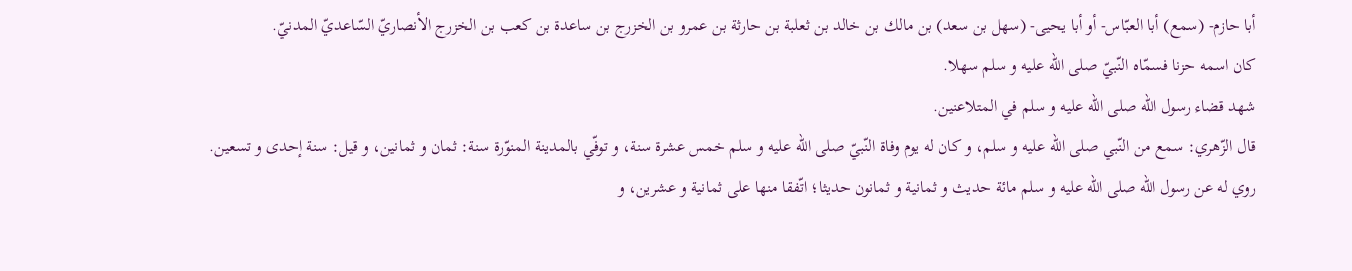أبا حازم- (سمع) أبا العبّاس- أو أبا يحيى- (سهل بن سعد) بن مالك بن خالد بن ثعلبة بن حارثة بن عمرو بن الخزرج بن ساعدة بن كعب بن الخزرج الأنصاريّ السّاعديّ المدنيّ.
كان اسمه حزنا فسمّاه النّبيّ صلى اللّه عليه و سلم سهلا.
شهد قضاء رسول اللّه صلى اللّه عليه و سلم في المتلاعنين.
قال الزّهري: سمع من النّبي صلى اللّه عليه و سلم، و كان له يوم وفاة النّبيّ صلى اللّه عليه و سلم خمس عشرة سنة، و توفّي بالمدينة المنوّرة سنة: ثمان و ثمانين، و قيل: سنة إحدى و تسعين.
روي له عن رسول اللّه صلى اللّه عليه و سلم مائة حديث و ثمانية و ثمانون حديثا؛ اتّفقا منها على ثمانية و عشرين، و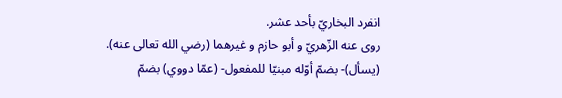انفرد البخاريّ بأحد عشر.
روى عنه الزّهريّ و أبو حازم و غيرهما (رضي الله تعالى عنه).
(يسأل)- بضمّ أوّله مبنيّا للمفعول- (عمّا دووي) بضمّ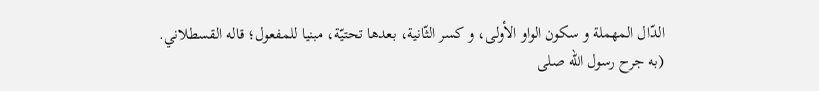الدّال المهملة و سكون الواو الأولى، و كسر الثّانية، بعدها تحتيّة، مبنيا للمفعول؛ قاله القسطلاني.
(به جرح رسول اللّه صلى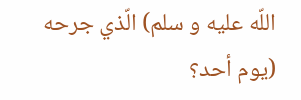اللّه عليه و سلم) الّذي جرحه (يوم أحد؟